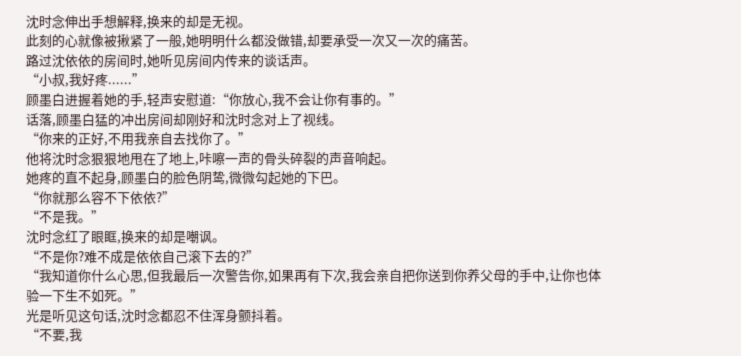沈时念伸出手想解释,换来的却是无视。
此刻的心就像被揪紧了一般,她明明什么都没做错,却要承受一次又一次的痛苦。
路过沈依依的房间时,她听见房间内传来的谈话声。
“小叔,我好疼......”
顾墨白进握着她的手,轻声安慰道:“你放心,我不会让你有事的。”
话落,顾墨白猛的冲出房间却刚好和沈时念对上了视线。
“你来的正好,不用我亲自去找你了。”
他将沈时念狠狠地甩在了地上,咔嚓一声的骨头碎裂的声音响起。
她疼的直不起身,顾墨白的脸色阴鸷,微微勾起她的下巴。
“你就那么容不下依依?”
“不是我。”
沈时念红了眼眶,换来的却是嘲讽。
“不是你?难不成是依依自己滚下去的?”
“我知道你什么心思,但我最后一次警告你,如果再有下次,我会亲自把你送到你养父母的手中,让你也体验一下生不如死。”
光是听见这句话,沈时念都忍不住浑身颤抖着。
“不要,我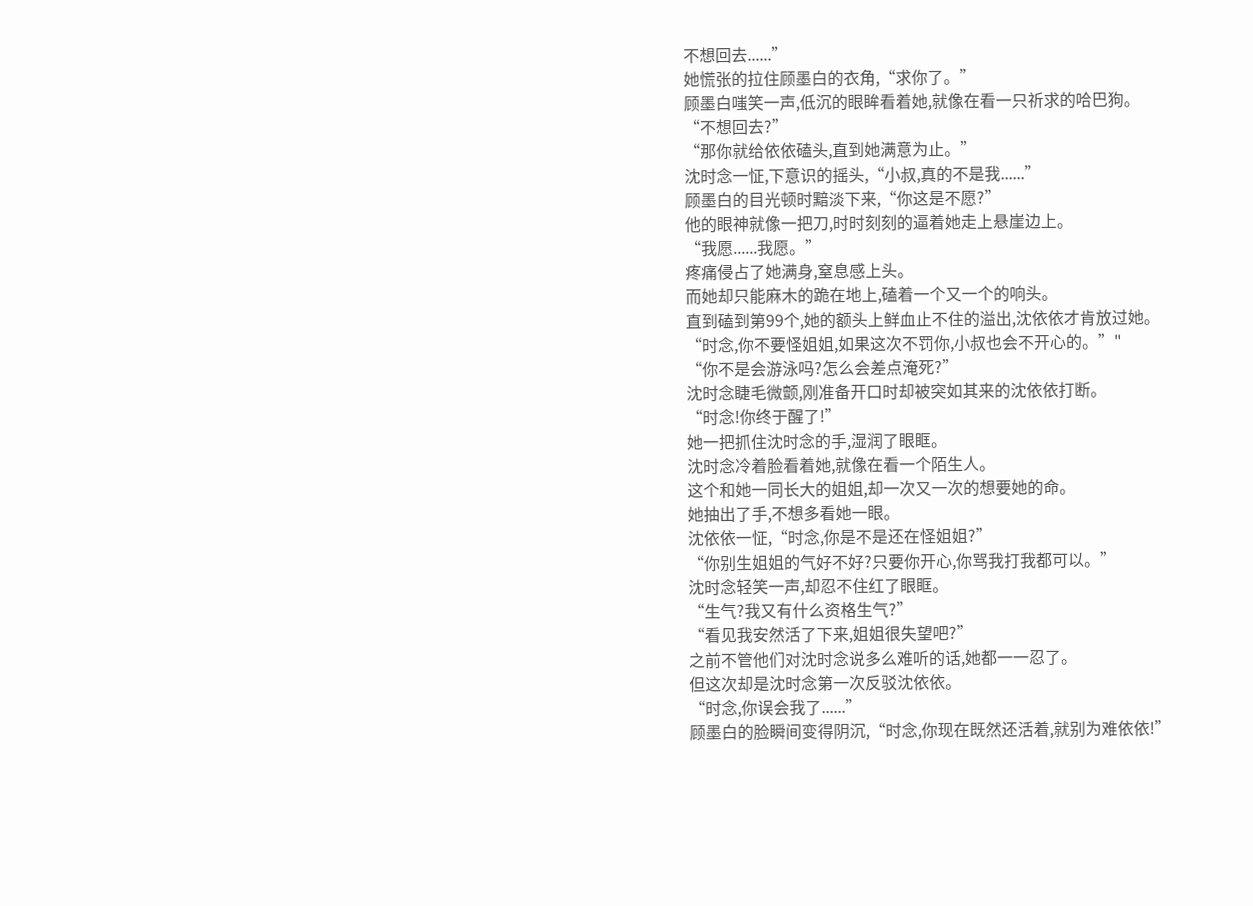不想回去......”
她慌张的拉住顾墨白的衣角,“求你了。”
顾墨白嗤笑一声,低沉的眼眸看着她,就像在看一只祈求的哈巴狗。
“不想回去?”
“那你就给依依磕头,直到她满意为止。”
沈时念一怔,下意识的摇头,“小叔,真的不是我......”
顾墨白的目光顿时黯淡下来,“你这是不愿?”
他的眼神就像一把刀,时时刻刻的逼着她走上悬崖边上。
“我愿......我愿。”
疼痛侵占了她满身,窒息感上头。
而她却只能麻木的跪在地上,磕着一个又一个的响头。
直到磕到第99个,她的额头上鲜血止不住的溢出,沈依依才肯放过她。
“时念,你不要怪姐姐,如果这次不罚你,小叔也会不开心的。”"
“你不是会游泳吗?怎么会差点淹死?”
沈时念睫毛微颤,刚准备开口时却被突如其来的沈依依打断。
“时念!你终于醒了!”
她一把抓住沈时念的手,湿润了眼眶。
沈时念冷着脸看着她,就像在看一个陌生人。
这个和她一同长大的姐姐,却一次又一次的想要她的命。
她抽出了手,不想多看她一眼。
沈依依一怔,“时念,你是不是还在怪姐姐?”
“你别生姐姐的气好不好?只要你开心,你骂我打我都可以。”
沈时念轻笑一声,却忍不住红了眼眶。
“生气?我又有什么资格生气?”
“看见我安然活了下来,姐姐很失望吧?”
之前不管他们对沈时念说多么难听的话,她都一一忍了。
但这次却是沈时念第一次反驳沈依依。
“时念,你误会我了......”
顾墨白的脸瞬间变得阴沉,“时念,你现在既然还活着,就别为难依依!”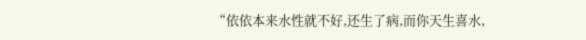“依依本来水性就不好,还生了病,而你天生喜水,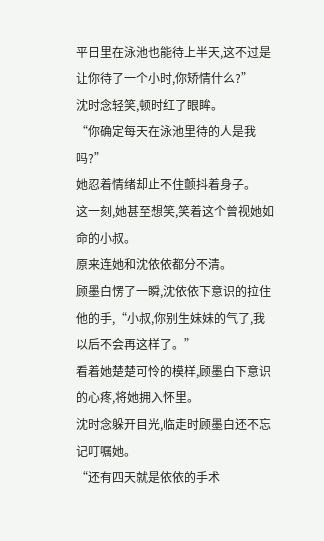平日里在泳池也能待上半天,这不过是让你待了一个小时,你矫情什么?”
沈时念轻笑,顿时红了眼眸。
“你确定每天在泳池里待的人是我吗?”
她忍着情绪却止不住颤抖着身子。
这一刻,她甚至想笑,笑着这个曾视她如命的小叔。
原来连她和沈依依都分不清。
顾墨白愣了一瞬,沈依依下意识的拉住他的手,“小叔,你别生妹妹的气了,我以后不会再这样了。”
看着她楚楚可怜的模样,顾墨白下意识的心疼,将她拥入怀里。
沈时念躲开目光,临走时顾墨白还不忘记叮嘱她。
“还有四天就是依依的手术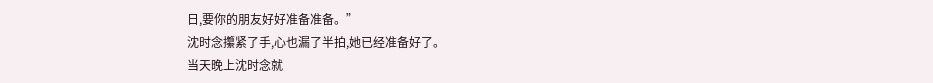日,要你的朋友好好准备准备。”
沈时念攥紧了手,心也漏了半拍,她已经准备好了。
当天晚上沈时念就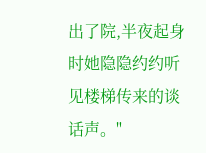出了院,半夜起身时她隐隐约约听见楼梯传来的谈话声。"